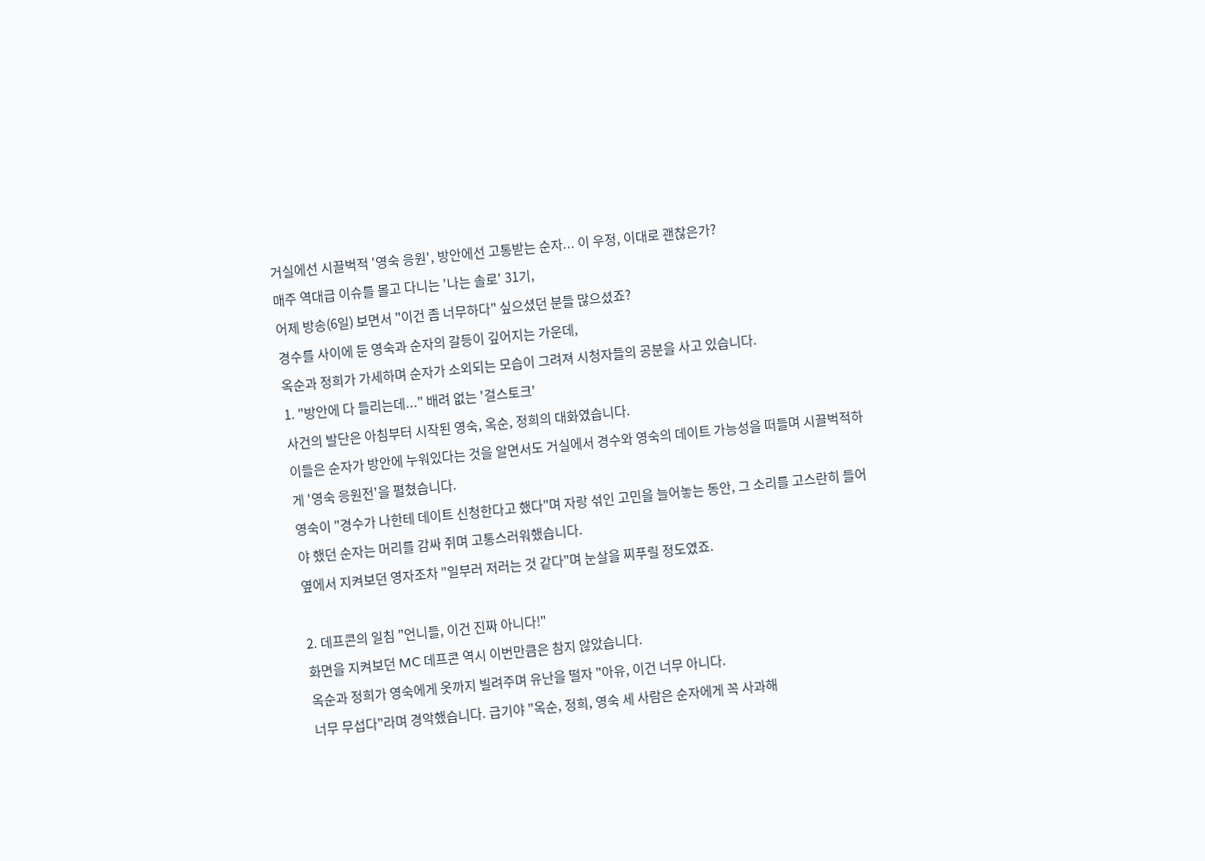거실에선 시끌벅적 '영숙 응원', 방안에선 고통받는 순자... 이 우정, 이대로 괜찮은가?
매주 역대급 이슈를 몰고 다니는 '나는 솔로' 31기,
어제 방송(6일) 보면서 "이건 좀 너무하다" 싶으셨던 분들 많으셨죠?
경수를 사이에 둔 영숙과 순자의 갈등이 깊어지는 가운데,
옥순과 정희가 가세하며 순자가 소외되는 모습이 그려져 시청자들의 공분을 사고 있습니다.
1. "방안에 다 들리는데..." 배려 없는 '걸스토크'
사건의 발단은 아침부터 시작된 영숙, 옥순, 정희의 대화였습니다.
이들은 순자가 방안에 누워있다는 것을 알면서도 거실에서 경수와 영숙의 데이트 가능성을 떠들며 시끌벅적하게 '영숙 응원전'을 펼쳤습니다.
영숙이 "경수가 나한테 데이트 신청한다고 했다"며 자랑 섞인 고민을 늘어놓는 동안, 그 소리를 고스란히 들어야 했던 순자는 머리를 감싸 쥐며 고통스러워했습니다.
옆에서 지켜보던 영자조차 "일부러 저러는 것 같다"며 눈살을 찌푸릴 정도였죠.

2. 데프콘의 일침 "언니들, 이건 진짜 아니다!"
화면을 지켜보던 MC 데프콘 역시 이번만큼은 참지 않았습니다.
옥순과 정희가 영숙에게 옷까지 빌려주며 유난을 떨자 "아유, 이건 너무 아니다.
너무 무섭다"라며 경악했습니다. 급기야 "옥순, 정희, 영숙 세 사람은 순자에게 꼭 사과해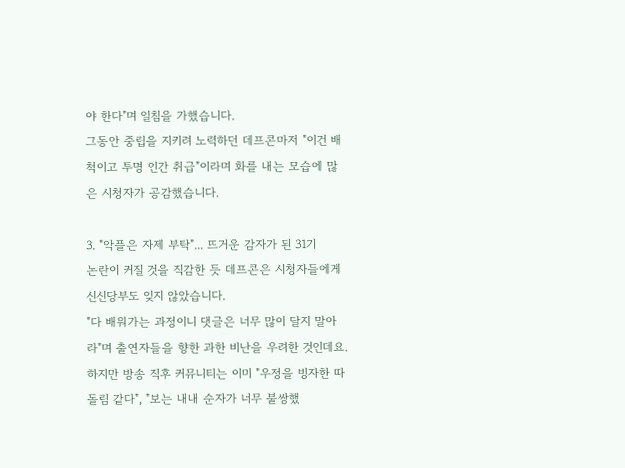야 한다"며 일침을 가했습니다.
그동안 중립을 지키려 노력하던 데프콘마저 "이건 배척이고 투명 인간 취급"이라며 화를 내는 모습에 많은 시청자가 공감했습니다.

3. "악플은 자제 부탁"... 뜨거운 감자가 된 31기
논란이 커질 것을 직감한 듯 데프콘은 시청자들에게 신신당부도 잊지 않았습니다.
"다 배워가는 과정이니 댓글은 너무 많이 달지 말아라"며 출연자들을 향한 과한 비난을 우려한 것인데요.
하지만 방송 직후 커뮤니티는 이미 "우정을 빙자한 따돌림 같다", "보는 내내 순자가 너무 불쌍했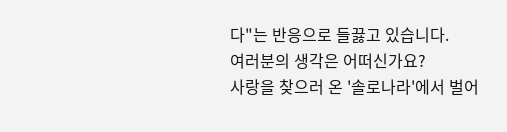다"는 반응으로 들끓고 있습니다.
여러분의 생각은 어떠신가요?
사랑을 찾으러 온 '솔로나라'에서 벌어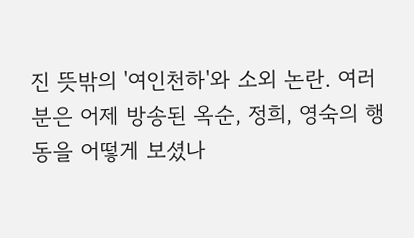진 뜻밖의 '여인천하'와 소외 논란. 여러분은 어제 방송된 옥순, 정희, 영숙의 행동을 어떻게 보셨나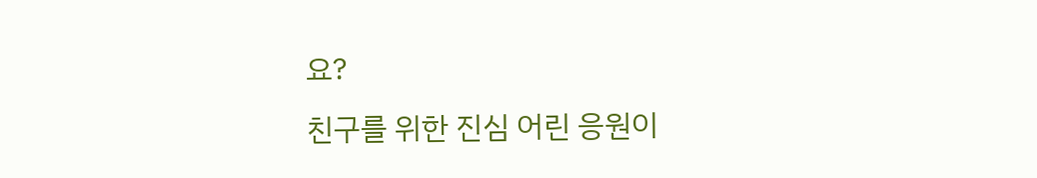요?
친구를 위한 진심 어린 응원이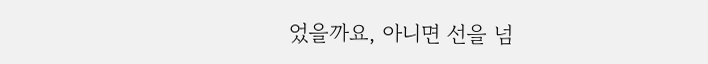었을까요, 아니면 선을 넘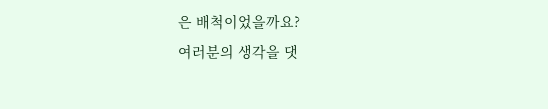은 배척이었을까요?
여러분의 생각을 댓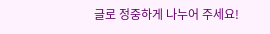글로 정중하게 나누어 주세요!